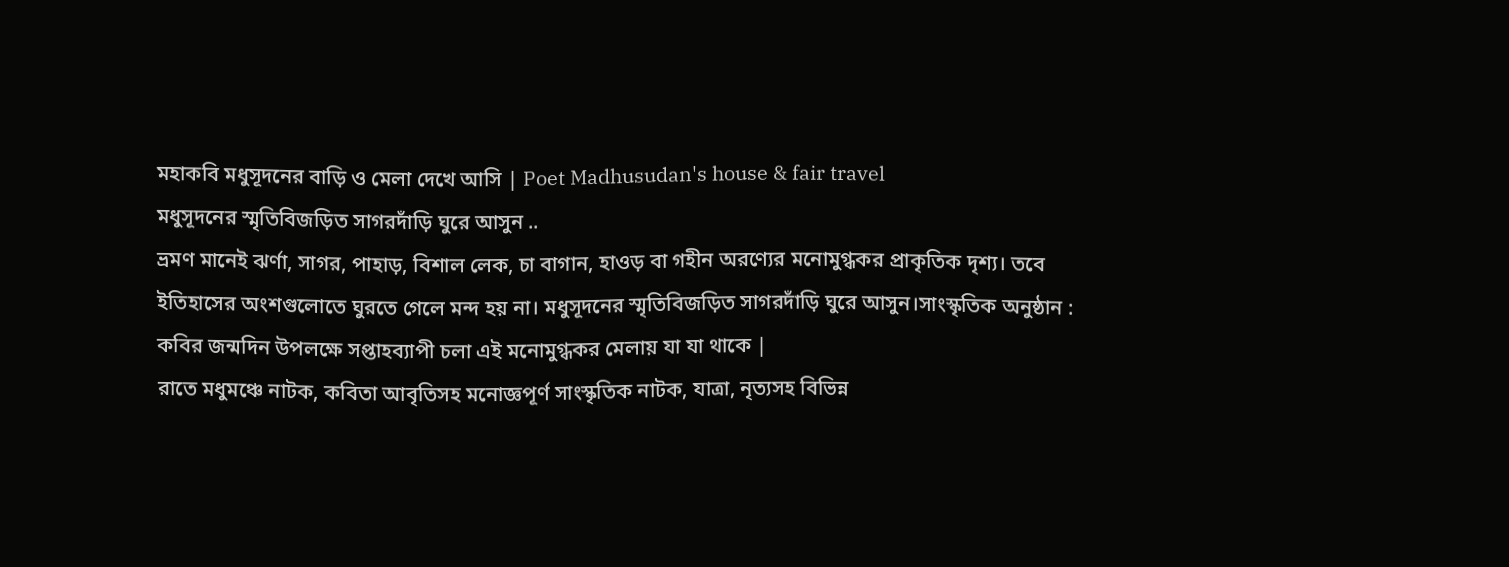মহাকবি মধুসূদনের বাড়ি ও মেলা দেখে আসি | Poet Madhusudan's house & fair travel
মধুসূদনের স্মৃতিবিজড়িত সাগরদাঁড়ি ঘুরে আসুন ..
ভ্রমণ মানেই ঝর্ণা, সাগর, পাহাড়, বিশাল লেক, চা বাগান, হাওড় বা গহীন অরণ্যের মনোমুগ্ধকর প্রাকৃতিক দৃশ্য। তবে ইতিহাসের অংশগুলোতে ঘুরতে গেলে মন্দ হয় না। মধুসূদনের স্মৃতিবিজড়িত সাগরদাঁড়ি ঘুরে আসুন।সাংস্কৃতিক অনুষ্ঠান :
কবির জন্মদিন উপলক্ষে সপ্তাহব্যাপী চলা এই মনোমুগ্ধকর মেলায় যা যা থাকে |
রাতে মধুমঞ্চে নাটক, কবিতা আবৃতিসহ মনোজ্ঞপূর্ণ সাংস্কৃতিক নাটক, যাত্রা, নৃত্যসহ বিভিন্ন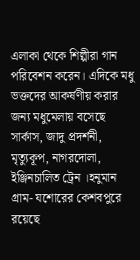এলাকা থেকে শিল্পীরা গান পরিবেশন করেন। এদিকে মধু ভক্তদের আকর্ষণীয় করার জন্য মধুমেলায় বসেছে সার্কাস, জাদু প্রদর্শনী, মৃত্যুকূপ, নাগরদোলা, ইঞ্জিনচালিত ট্রেন ।হনুমান গ্রাম- যশোরের কেশবপুরে রয়েছে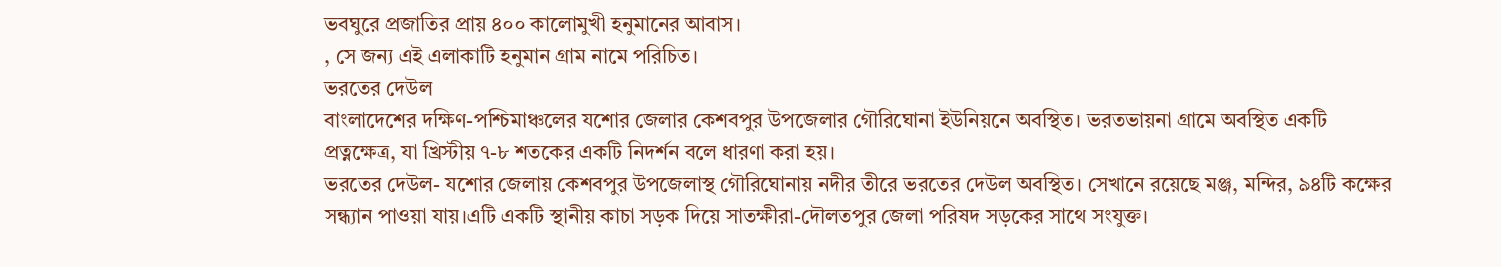ভবঘুরে প্রজাতির প্রায় ৪০০ কালোমুখী হনুমানের আবাস।
, সে জন্য এই এলাকাটি হনুমান গ্রাম নামে পরিচিত।
ভরতের দেউল
বাংলাদেশের দক্ষিণ-পশ্চিমাঞ্চলের যশোর জেলার কেশবপুর উপজেলার গৌরিঘোনা ইউনিয়নে অবস্থিত। ভরতভায়না গ্রামে অবস্থিত একটি প্রত্নক্ষেত্র, যা খ্রিস্টীয় ৭-৮ শতকের একটি নিদর্শন বলে ধারণা করা হয়।
ভরতের দেউল- যশোর জেলায় কেশবপুর উপজেলাস্থ গৌরিঘোনায় নদীর তীরে ভরতের দেউল অবস্থিত। সেখানে রয়েছে মঞ্জ, মন্দির, ৯৪টি কক্ষের সন্ধ্যান পাওয়া যায়।এটি একটি স্থানীয় কাচা সড়ক দিয়ে সাতক্ষীরা-দৌলতপুর জেলা পরিষদ সড়কের সাথে সংযুক্ত।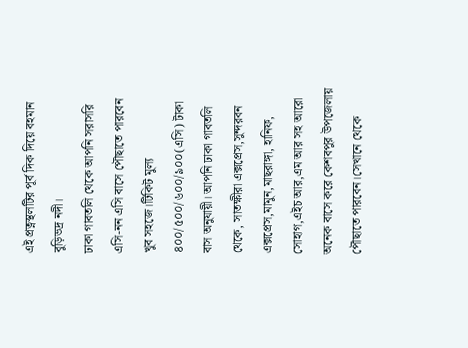এই প্রত্নস্থলটির পূর্ব দিক দিয়ে বহমান বুড়িভদ্র নদী।
ঢাকা গাবতলি থেকে আপনি সরাসরি এসি-নন এসি বাসে পৌছাতে পারবেন খুব সহজে।টিকিট মুল্য ৪০০/৫০০/৬০০/৯০০(এসি) টাকা বাস অনুযায়ী। আপনি ঢাকা গাবতলি থেকে, সাতক্ষীরা এক্সপ্রেস,সুন্দরবন এক্সপ্রেস,মামুন,মাছরাঙ্গা, হানিফ, সোহাগ,এইচ আর,এম আর সহ আরো অনেক বাসে করে কেশবপুর উপজেলায় পৌছাতে পারবেন।সেখানে থেকে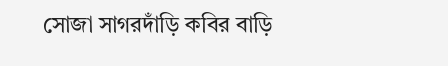সোজা সাগরদাঁড়ি কবির বাড়ি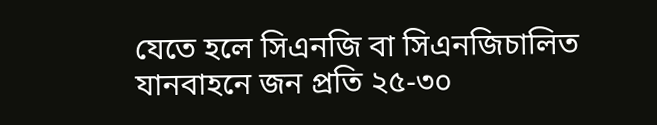যেতে হলে সিএনজি বা সিএনজিচালিত যানবাহনে জন প্রতি ২৫-৩০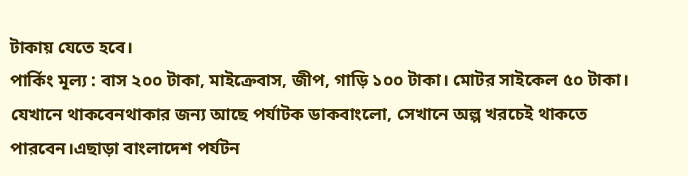টাকায় যেতে হবে।
পার্কিং মূল্য : বাস ২০০ টাকা, মাইক্রেবাস, জীপ, গাড়ি ১০০ টাকা। মোটর সাইকেল ৫০ টাকা।
যেখানে থাকবেনথাকার জন্য আছে পর্যাটক ডাকবাংলো, সেখানে অল্প খরচেই থাকতে পারবেন।এছাড়া বাংলাদেশ পর্যটন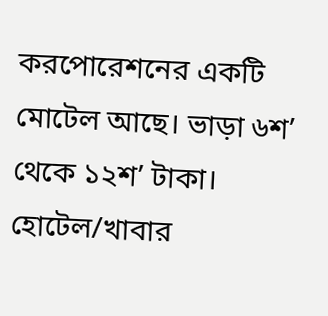করপোরেশনের একটি মোটেল আছে। ভাড়া ৬শ’ থেকে ১২শ’ টাকা।
হোটেল/খাবার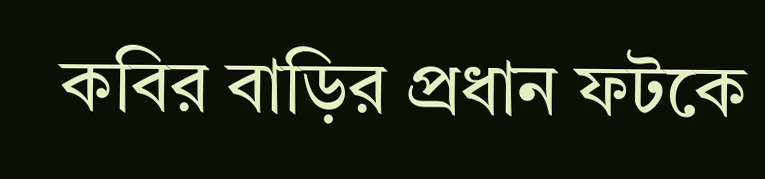কবির বাড়ির প্রধান ফটকে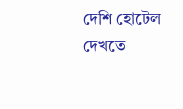দেশি হোটেল দেখতে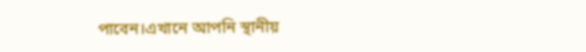পাবেন।এখানে আপনি স্থানীয়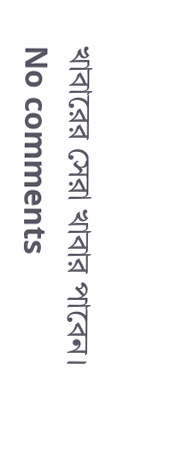খাবারের সেরা খাবার পাবেন।
No comments